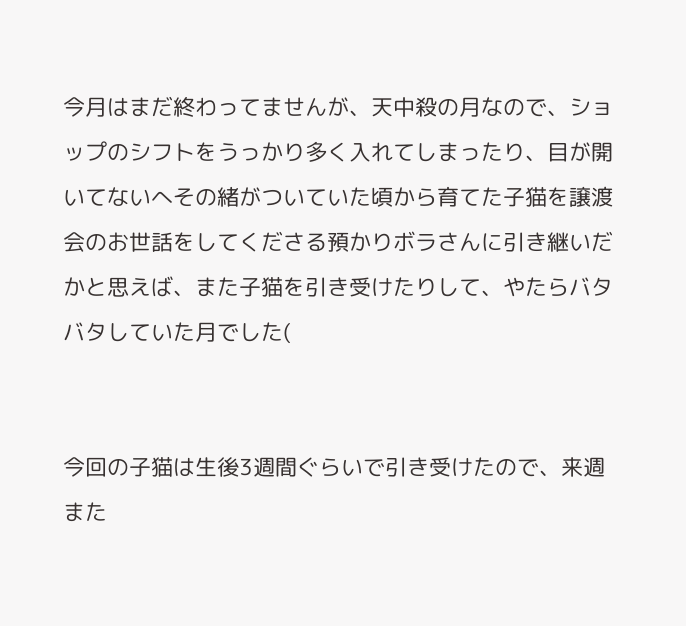今月はまだ終わってませんが、天中殺の月なので、ショップのシフトをうっかり多く入れてしまったり、目が開いてないへその緒がついていた頃から育てた子猫を譲渡会のお世話をしてくださる預かりボラさんに引き継いだかと思えば、また子猫を引き受けたりして、やたらバタバタしていた月でした(


今回の子猫は生後3週間ぐらいで引き受けたので、来週また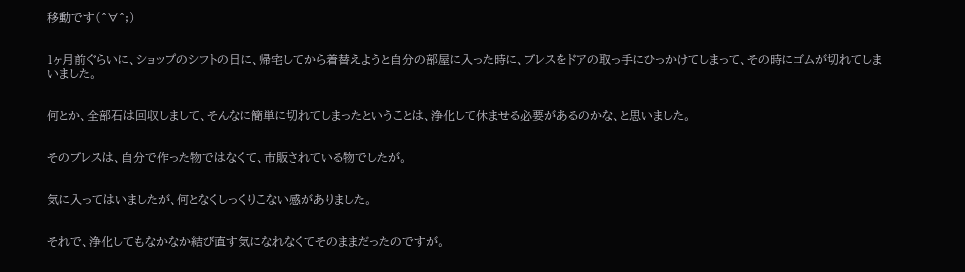移動です(^∀^;)


1ヶ月前ぐらいに、ショップのシフトの日に、帰宅してから着替えようと自分の部屋に入った時に、ブレスをドアの取っ手にひっかけてしまって、その時にゴムが切れてしまいました。


何とか、全部石は回収しまして、そんなに簡単に切れてしまったということは、浄化して休ませる必要があるのかな、と思いました。


そのブレスは、自分で作った物ではなくて、市販されている物でしたが。


気に入ってはいましたが、何となくしっくりこない感がありました。


それで、浄化してもなかなか結び直す気になれなくてそのままだったのですが。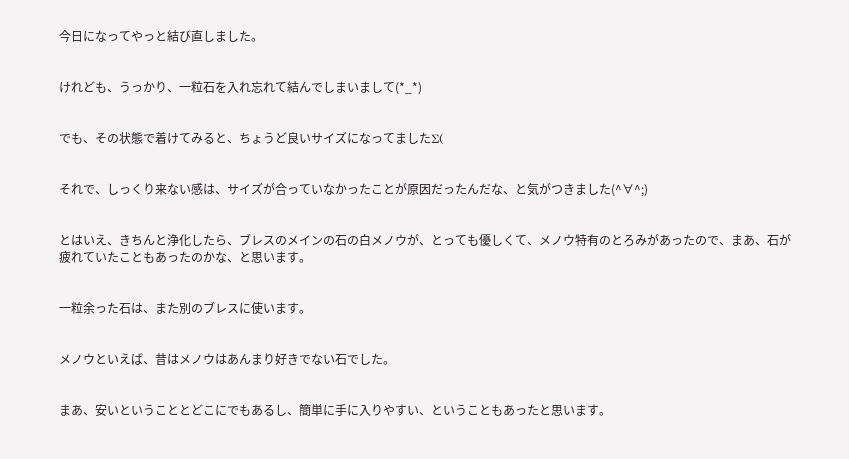今日になってやっと結び直しました。


けれども、うっかり、一粒石を入れ忘れて結んでしまいまして(*_*)


でも、その状態で着けてみると、ちょうど良いサイズになってましたΣ(


それで、しっくり来ない感は、サイズが合っていなかったことが原因だったんだな、と気がつきました(^∀^;)


とはいえ、きちんと浄化したら、ブレスのメインの石の白メノウが、とっても優しくて、メノウ特有のとろみがあったので、まあ、石が疲れていたこともあったのかな、と思います。


一粒余った石は、また別のブレスに使います。


メノウといえば、昔はメノウはあんまり好きでない石でした。


まあ、安いということとどこにでもあるし、簡単に手に入りやすい、ということもあったと思います。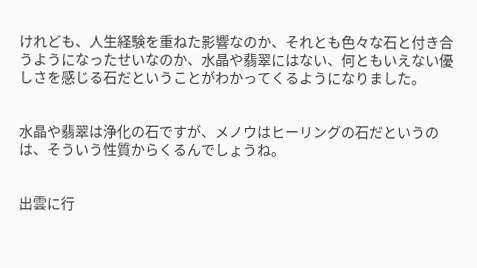けれども、人生経験を重ねた影響なのか、それとも色々な石と付き合うようになったせいなのか、水晶や翡翠にはない、何ともいえない優しさを感じる石だということがわかってくるようになりました。


水晶や翡翠は浄化の石ですが、メノウはヒーリングの石だというのは、そういう性質からくるんでしょうね。


出雲に行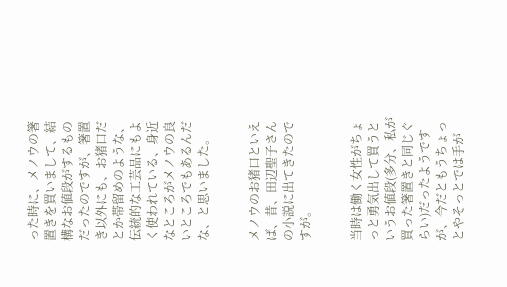った時に、メノウの箸置きを買いまして、結構なお値段がするものだったのですが、箸置き以外にも、お猪口だとか帯留めのような、伝統的な工芸品にもよく使われている、身近なところがメノウの良いところでもあるんだな、と思いました。


メノウのお猪口といえば、昔、田辺聖子さんの小説に出てきたのですが。


当時は働く女性がちょっと勇気出して買うというお値段(多分、私が買った箸置きと同じぐらい)だったようですが、今だともうちょっとやそっとでは手が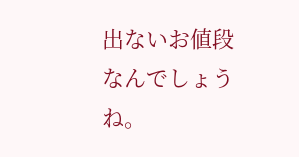出ないお値段なんでしょうね。